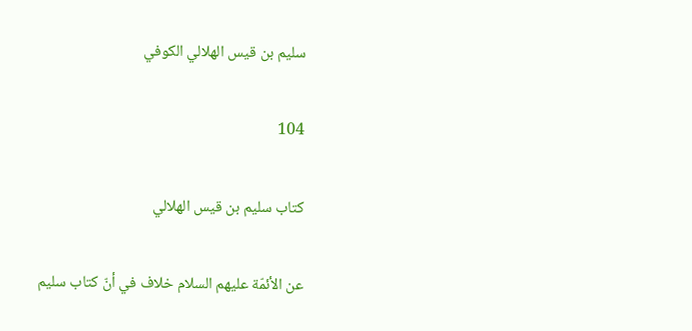سليم بن قيس الهلالي الكوفي

104

كتاب سليم بن قيس الهلالي

عن الأئمّة عليهم السلام خلاف في أنّ كتاب سليم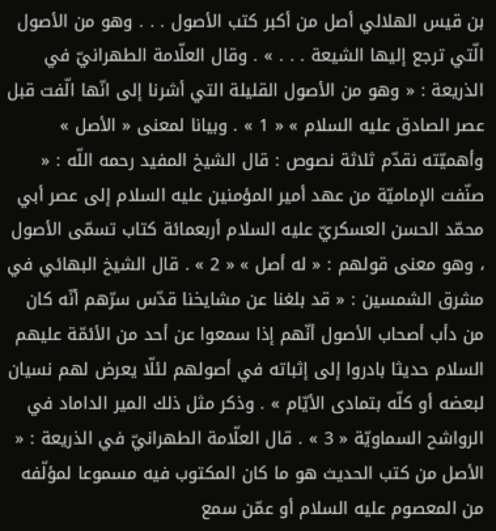بن قيس الهلالي أصل من أكبر كتب الأصول . . . وهو من الأصول الّتي ترجع إليها الشيعة . . . » . وقال العلّامة الطهرانيّ في الذريعة : « وهو من الأصول القليلة التي أشرنا إلى انّها الّفت قبل عصر الصادق عليه السلام » « 1 » . وبيانا لمعنى « الأصل » وأهميّته نقدّم ثلاثة نصوص : قال الشيخ المفيد رحمه اللّه : « صنّفت الإماميّة من عهد أمير المؤمنين عليه السلام إلى عصر أبي محمّد الحسن العسكريّ عليه السلام أربعمائة كتاب تسمّى الأصول ، وهو معنى قولهم : « له أصل » « 2 » . قال الشيخ البهائي في مشرق الشمسين : « قد بلغنا عن مشايخنا قدّس سرّهم أنّه كان من دأب أصحاب الأصول أنّهم إذا سمعوا عن أحد من الأئمّة عليهم السلام حديثا بادروا إلى إثباته في أصولهم لئلّا يعرض لهم نسيان لبعضه أو كلّه بتمادى الأيّام » . وذكر مثل ذلك المير الداماد في الرواشح السماويّة « 3 » . قال العلّامة الطهرانيّ في الذريعة : « الأصل من كتب الحديث هو ما كان المكتوب فيه مسموعا لمؤلّفه من المعصوم عليه السلام أو عمّن سمع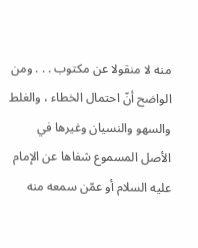منه لا منقولا عن مكتوب . . . ومن الواضح أنّ احتمال الخطاء ، والغلط والسهو والنسيان وغيرها في الأصل المسموع شفاها عن الإمام عليه السلام أو عمّن سمعه منه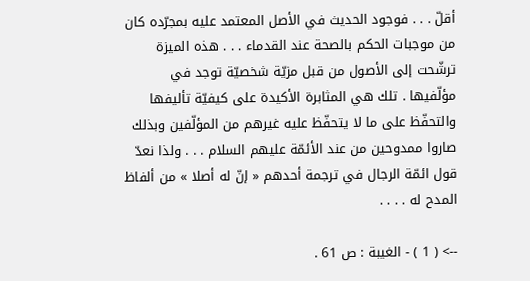أقلّ . . . فوجود الحديث في الأصل المعتمد عليه بمجرّده كان من موجبات الحكم بالصحة عند القدماء . . . هذه الميزة ترشّحت إلى الأصول من قبل مزيّة شخصيّة توجد في مؤلّفيها . تلك هي المثابرة الأكيدة على كيفيّة تأليفها والتحفّظ على ما لا يتحفّظ عليه غيرهم من المؤلّفين وبذلك صاروا ممدوحين من عند الأئمّة عليهم السلام . . . ولذا نعدّ قول ائمّة الرجال في ترجمة أحدهم « إنّ له أصلا » من ألفاظ المدح له . . . .

--> ( 1 ) - الغيبة : ص 61 .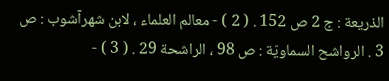الذريعة : ج 2 ص 152 . ( 2 ) - معالم العلماء ، لابن شهرآشوب : ص 3 . الرواشح السماويّة : ص 98 ، الراشحة 29 . ( 3 ) -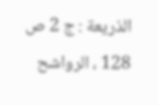الذريعة : ج 2 ص 128 ، الرواشح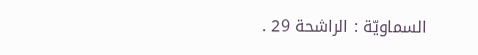السماويّة : الراشحة 29 .